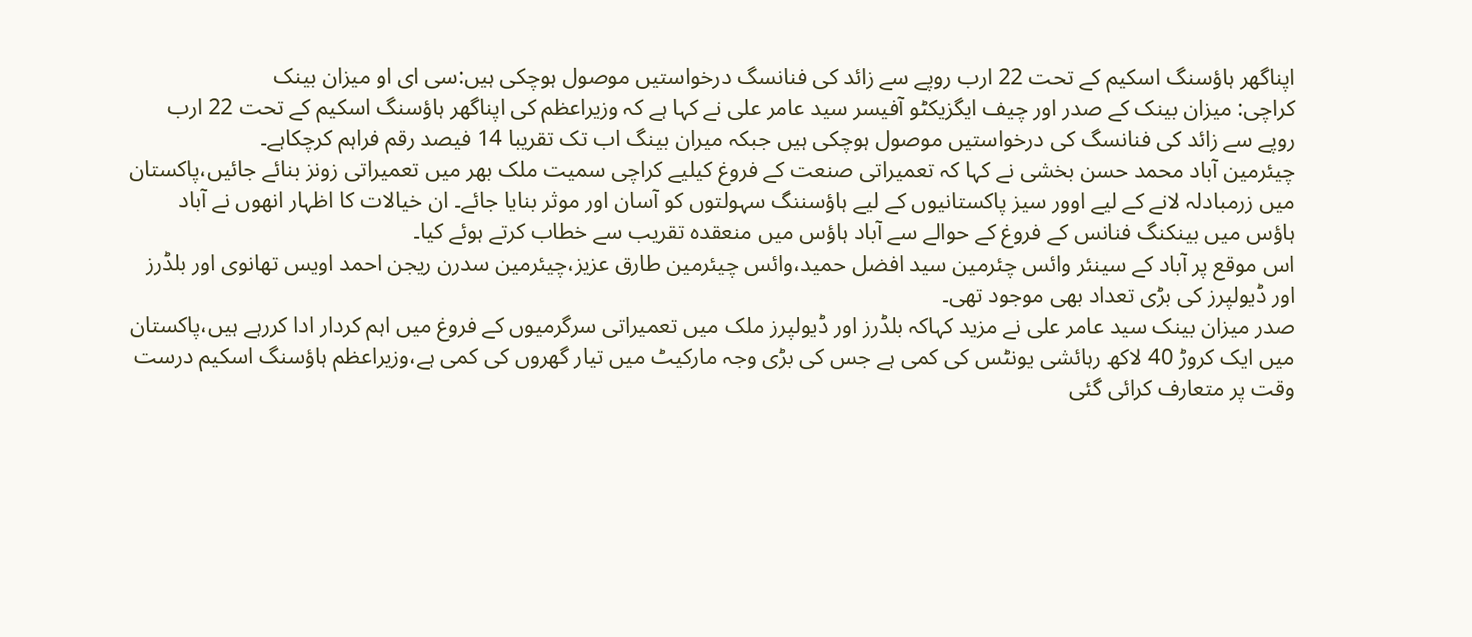اپناگھر ہاؤسنگ اسکیم کے تحت 22 ارب روپے سے زائد کی فنانسگ درخواستیں موصول ہوچکی ہیں:سی ای او میزان بینک
کراچی: میزان بینک کے صدر اور چیف ایگزیکٹو آفیسر سید عامر علی نے کہا ہے کہ وزیراعظم کی اپناگھر ہاؤسنگ اسکیم کے تحت 22 ارب روپے سے زائد کی فنانسگ کی درخواستیں موصول ہوچکی ہیں جبکہ میران بینگ اب تک تقریبا 14 فیصد رقم فراہم کرچکاہے۔
چیئرمین آباد محمد حسن بخشی نے کہا کہ تعمیراتی صنعت کے فروغ کیلیے کراچی سمیت ملک بھر میں تعمیراتی زونز بنائے جائیں،پاکستان میں زرمبادلہ لانے کے لیے اوور سیز پاکستانیوں کے لیے ہاؤسننگ سہولتوں کو آسان اور موثر بنایا جائے۔ ان خیالات کا اظہار انھوں نے آباد ہاؤس میں بینکنگ فنانس کے فروغ کے حوالے سے آباد ہاؤس میں منعقدہ تقریب سے خطاب کرتے ہوئے کیا۔
اس موقع پر آباد کے سینئر وائس چئرمین سید افضل حمید،وائس چیئرمین طارق عزیز،چیئرمین سدرن ریجن احمد اویس تھانوی اور بلڈرز اور ڈیولپرز کی بڑی تعداد بھی موجود تھی۔
صدر میزان بینک سید عامر علی نے مزید کہاکہ بلڈرز اور ڈیولپرز ملک میں تعمیراتی سرگرمیوں کے فروغ میں اہم کردار ادا کررہے ہیں،پاکستان میں ایک کروڑ 40 لاکھ رہائشی یونٹس کی کمی ہے جس کی بڑی وجہ مارکیٹ میں تیار گھروں کی کمی ہے،وزیراعظم ہاؤسنگ اسکیم درست وقت پر متعارف کرائی گئی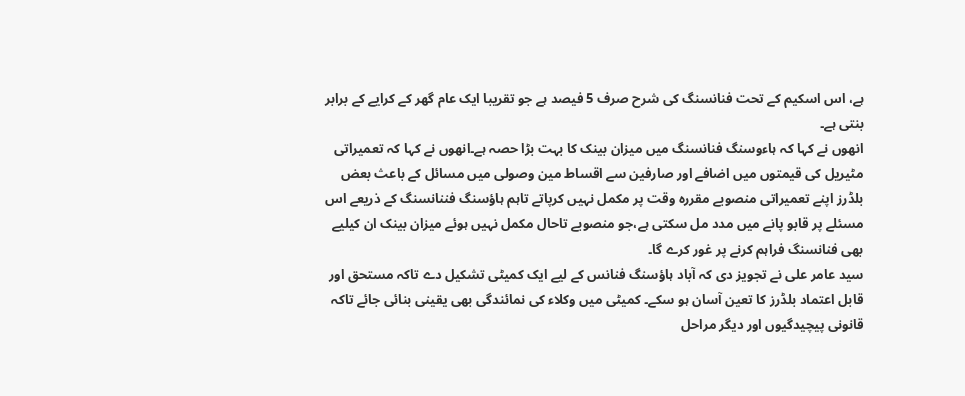ہے، اس اسکیم کے تحت فنانسنگ کی شرح صرف 5 فیصد ہے جو تقریبا ایک عام گھر کے کرایے کے برابر بنتی ہے۔
انھوں نے کہا کہ ہاءوسنگ فنانسنگ میں میزان بینک کا بہت بڑا حصہ ہے۔انھوں نے کہا کہ تعمیراتی مٹیریل کی قیمتوں میں اضافے اور صارفین سے اقساط مین وصولی میں مسائل کے باعث بعض بلڈرز اپنے تعمیراتی منصوبے مقررہ وقت پر مکمل نہیں کرپاتے تاہم ہاؤسنگ فننانسنگ کے ذریعے اس مسئلے پر قابو پانے میں مدد مل سکتی ہے،جو منصوبے تاحال مکمل نہیں ہوئے میزان بینک ان کیلیے بھی فنانسنگ فراہم کرنے پر غور کرے گا۔
سید عامر علی نے تجویز دی کہ آباد ہاؤسنگ فنانس کے لیے ایک کمیٹی تشکیل دے تاکہ مستحق اور قابل اعتماد بلڈرز کا تعین آسان ہو سکے۔ کمیٹی میں وکلاء کی نمائندگی بھی یقینی بنائی جائے تاکہ قانونی پیچیدگیوں اور دیگر مراحل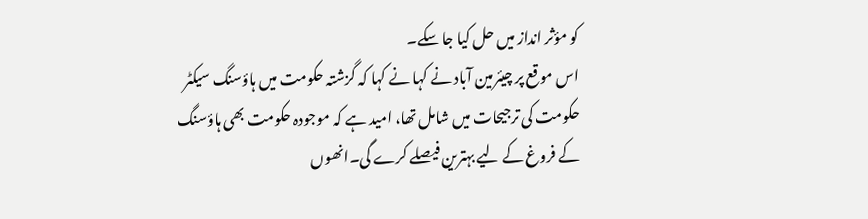کو مؤثر انداز میں حل کیا جا سکے۔
اس موقع پر چیئرمین آباد نے کہا نے کہا کہ گزشتہ حکومت میں ہاؤسنگ سیکٹر حکومت کی ترجیحات میں شامل تھا، امید ہے کہ موجودہ حکومت بھی ہاؤسنگ کے فروغ کے لیے بہترین فیصلے کرے گی۔انھوں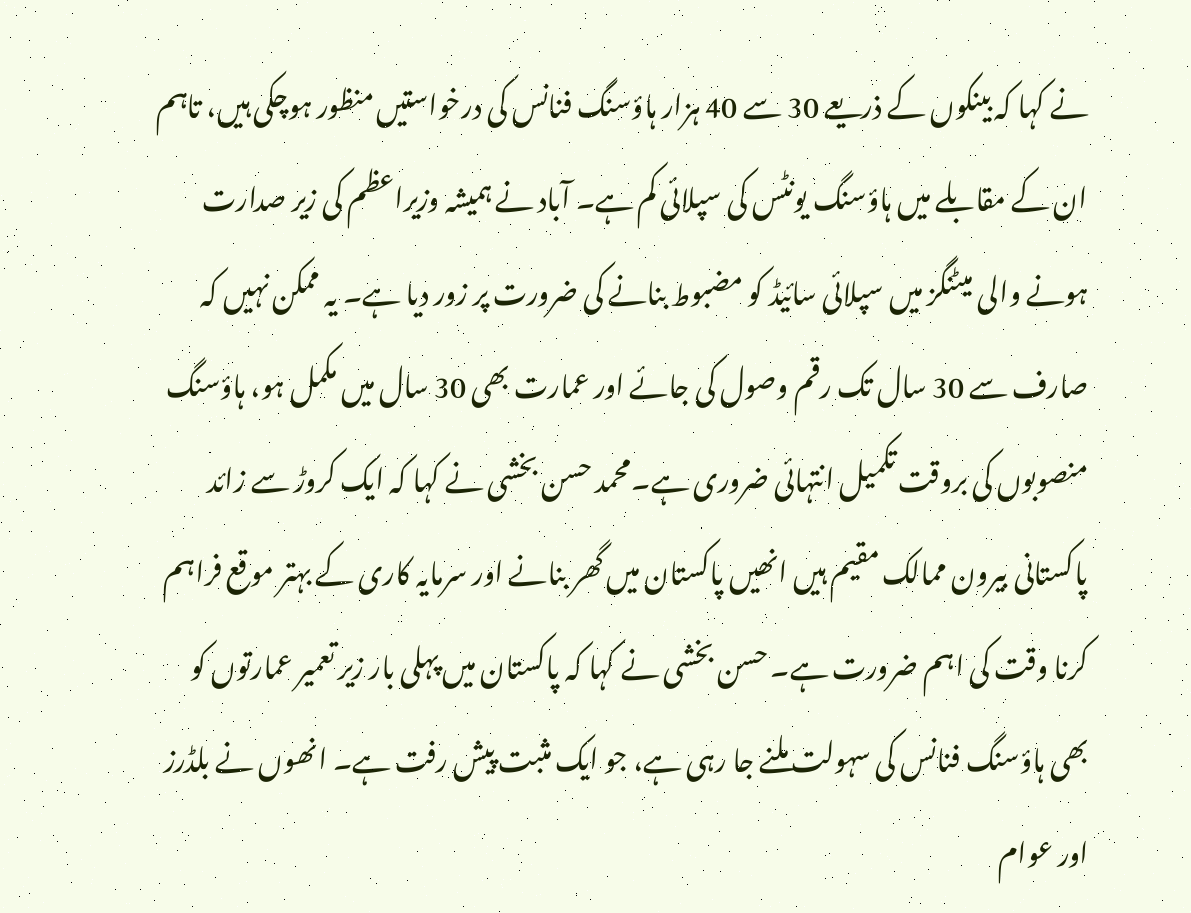نے کہا کہ بینکوں کے ذریعے 30 سے 40 ہزار ہاؤسنگ فنانس کی درخواستیں منظور ہوچکی ہیں، تاہم ان کے مقابلے میں ہاؤسنگ یونٹس کی سپلائی کم ہے۔ آباد نے ہمیشہ وزیراعظم کی زیر صدارت ہونے والی میٹنگز میں سپلائی سائیڈ کو مضبوط بنانے کی ضرورت پر زور دیا ہے۔ یہ ممکن نہیں کہ صارف سے 30 سال تک رقم وصول کی جائے اور عمارت بھی 30 سال میں مکمل ہو، ہاؤسنگ منصوبوں کی بروقت تکمیل انتہائی ضروری ہے۔محمد حسن بخشی نے کہا کہ ایک کروڑ سے زائد پاکستانی بیرون ممالک مقیم ہیں انھیں پاکستان میں گھر بنانے اور سرمایہ کاری کے بہتر موقع فراہم کرنا وقت کی اہم ضرورت ہے۔ حسن بخشی نے کہا کہ پاکستان میں پہلی بار زیر تعمیر عمارتوں کو بھی ہاؤسنگ فنانس کی سہولت ملنے جا رہی ہے، جو ایک مثبت پیش رفت ہے۔ انھوں نے بلڈرز اور عوام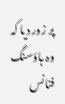پر زور دیا کہ وہ ہاؤسنگ فنانس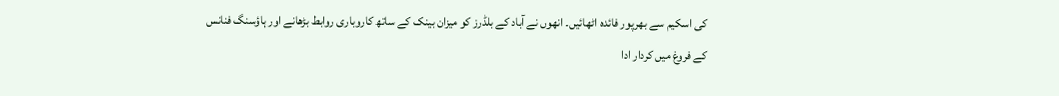کی اسکیم سے بھرپور فائدہ اٹھائیں۔ انھوں نے آباد کے بلڈرز کو میزان بینک کے ساتھ کاروباری روابط بڑھانے اور ہاؤسنگ فنانس کے فروغ میں کردار ادا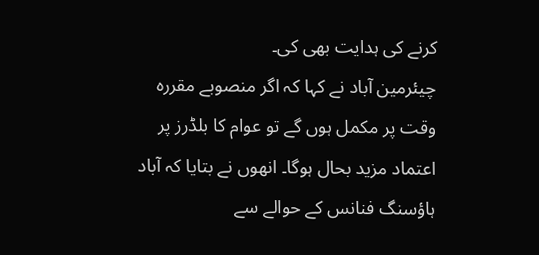کرنے کی ہدایت بھی کی۔
چیئرمین آباد نے کہا کہ اگر منصوبے مقررہ وقت پر مکمل ہوں گے تو عوام کا بلڈرز پر اعتماد مزید بحال ہوگا۔ انھوں نے بتایا کہ آباد ہاؤسنگ فنانس کے حوالے سے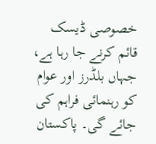خصوصی ڈیسک قائم کرنے جا رہا ہے، جہاں بلڈرز اور عوام کو رہنمائی فراہم کی جائے گی۔ پاکستان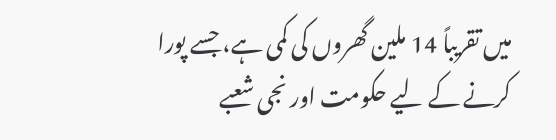میں تقریباً 14 ملین گھروں کی کمی ہے، جسے پورا کرنے کے لیے حکومت اور نجی شعبے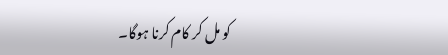کو مل کر کام کرنا ہوگا۔